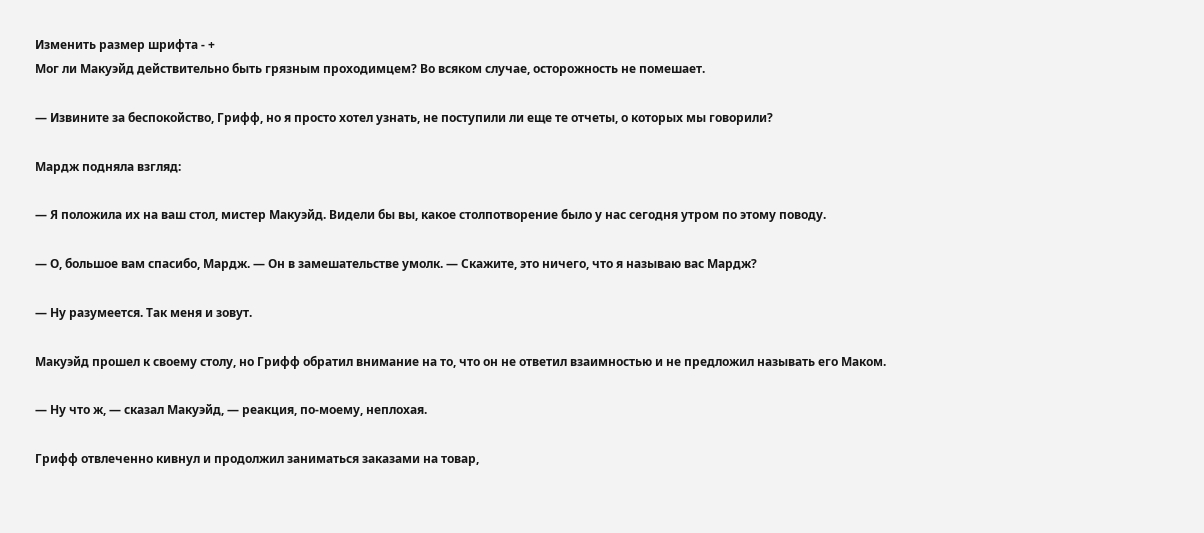Изменить размер шрифта - +
Мог ли Макуэйд действительно быть грязным проходимцем? Во всяком случае, осторожность не помешает.

— Извините за беспокойство, Грифф, но я просто хотел узнать, не поступили ли еще те отчеты, о которых мы говорили?

Мардж подняла взгляд:

— Я положила их на ваш стол, мистер Макуэйд. Видели бы вы, какое столпотворение было у нас сегодня утром по этому поводу.

— О, большое вам спасибо, Мардж. — Он в замешательстве умолк. — Скажите, это ничего, что я называю вас Мардж?

— Ну разумеется. Так меня и зовут.

Макуэйд прошел к своему столу, но Грифф обратил внимание на то, что он не ответил взаимностью и не предложил называть его Маком.

— Ну что ж, — сказал Макуэйд, — реакция, по-моему, неплохая.

Грифф отвлеченно кивнул и продолжил заниматься заказами на товар,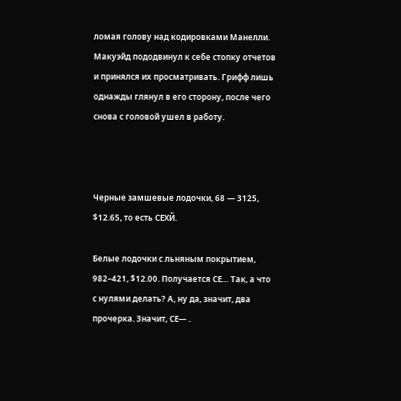ломая голову над кодировками Манелли. Макуэйд пододвинул к себе стопку отчетов и принялся их просматривать. Грифф лишь однажды глянул в его сторону, после чего снова с головой ушел в работу.



Черные замшевые лодочки, 68 — 3125, $12.65, то есть СЕХЙ.

Белые лодочки с льняным покрытием, 982–421, $12.00. Получается СЕ… Так, а что с нулями делать? А, ну да, значит, два прочерка. Значит, СЕ— .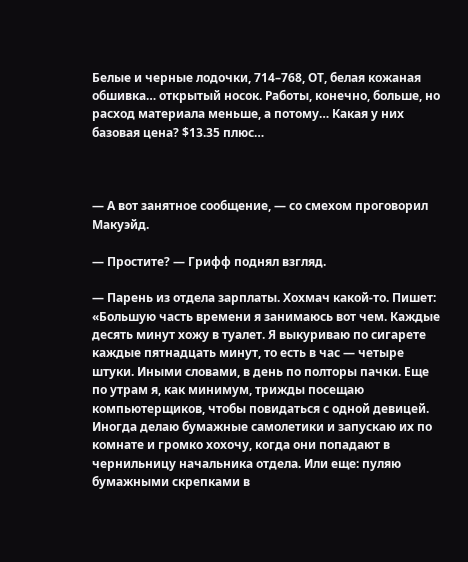Белые и черные лодочки, 714–768, ОТ, белая кожаная обшивка… открытый носок. Работы, конечно, больше, но расход материала меньше, а потому… Какая у них базовая цена? $13.35 плюс…



— А вот занятное сообщение, — со смехом проговорил Макуэйд.

— Простите? — Грифф поднял взгляд.

— Парень из отдела зарплаты. Хохмач какой-то. Пишет: «Большую часть времени я занимаюсь вот чем. Каждые десять минут хожу в туалет. Я выкуриваю по сигарете каждые пятнадцать минут, то есть в час — четыре штуки. Иными словами, в день по полторы пачки. Еще по утрам я, как минимум, трижды посещаю компьютерщиков, чтобы повидаться с одной девицей. Иногда делаю бумажные самолетики и запускаю их по комнате и громко хохочу, когда они попадают в чернильницу начальника отдела. Или еще: пуляю бумажными скрепками в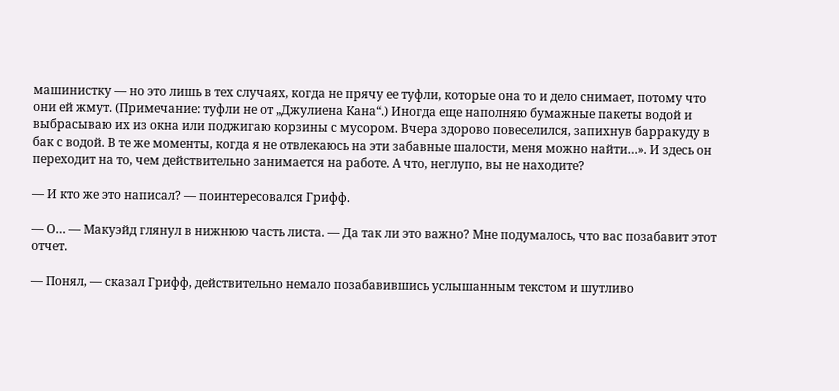машинистку — но это лишь в тех случаях, когда не прячу ее туфли, которые она то и дело снимает, потому что они ей жмут. (Примечание: туфли не от „Джулиена Кана“.) Иногда еще наполняю бумажные пакеты водой и выбрасываю их из окна или поджигаю корзины с мусором. Вчера здорово повеселился, запихнув барракуду в бак с водой. В те же моменты, когда я не отвлекаюсь на эти забавные шалости, меня можно найти…». И здесь он переходит на то, чем действительно занимается на работе. А что, неглупо, вы не находите?

— И кто же это написал? — поинтересовался Грифф.

— О… — Макуэйд глянул в нижнюю часть листа. — Да так ли это важно? Мне подумалось, что вас позабавит этот отчет.

— Понял, — сказал Грифф, действительно немало позабавившись услышанным текстом и шутливо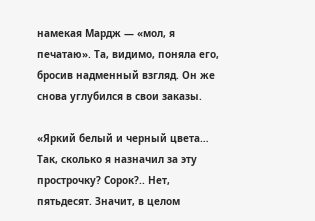намекая Мардж — «мол, я печатаю». Та, видимо, поняла его, бросив надменный взгляд. Он же снова углубился в свои заказы.

«Яркий белый и черный цвета… Так, сколько я назначил за эту прострочку? Сорок?.. Нет, пятьдесят. Значит, в целом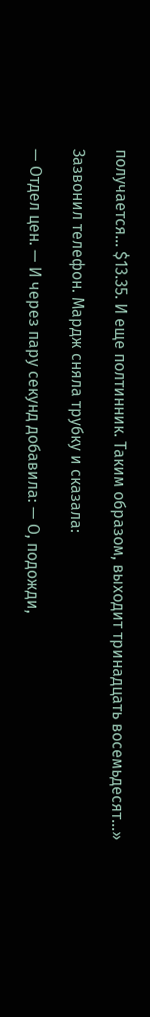получается… $13.35. И еще полтинник. Таким образом, выходит тринадцать восемьдесят…»

Зазвонил телефон. Мардж сняла трубку и сказала:

— Отдел цен. — И через пару секунд добавила: — О, подожди,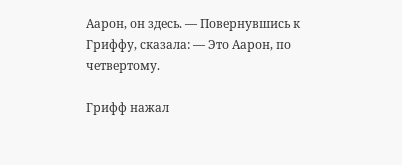Аарон, он здесь. — Повернувшись к Гриффу, сказала: — Это Аарон, по четвертому.

Грифф нажал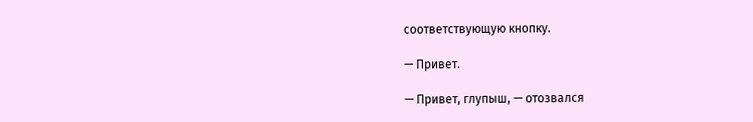соответствующую кнопку.

— Привет.

— Привет, глупыш, — отозвался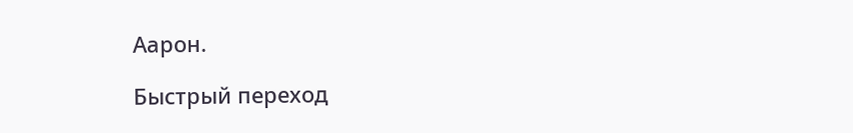Аарон.

Быстрый переход